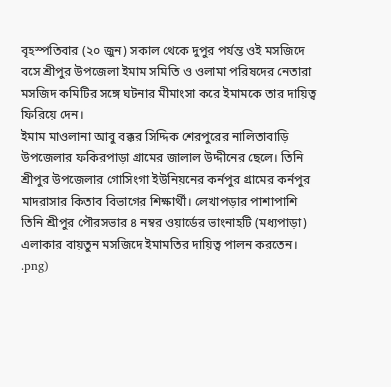বৃহস্পতিবার (২০ জুন) সকাল থেকে দুপুর পর্যন্ত ওই মসজিদে বসে শ্রীপুর উপজেলা ইমাম সমিতি ও ওলামা পরিষদের নেতারা মসজিদ কমিটির সঙ্গে ঘটনার মীমাংসা করে ইমামকে তার দায়িত্ব ফিরিয়ে দেন।
ইমাম মাওলানা আবু বক্কর সিদ্দিক শেরপুরের নালিতাবাড়ি উপজেলার ফকিরপাড়া গ্রামের জালাল উদ্দীনের ছেলে। তিনি শ্রীপুর উপজেলার গোসিংগা ইউনিয়নের কর্নপুর গ্রামের কর্নপুর মাদরাসার কিতাব বিভাগের শিক্ষার্থী। লেখাপড়ার পাশাপাশি তিনি শ্রীপুর পৌরসভার ৪ নম্বর ওয়ার্ডের ভাংনাহটি (মধ্যপাড়া) এলাকার বায়তুন মসজিদে ইমামতির দায়িত্ব পালন করতেন।
.png)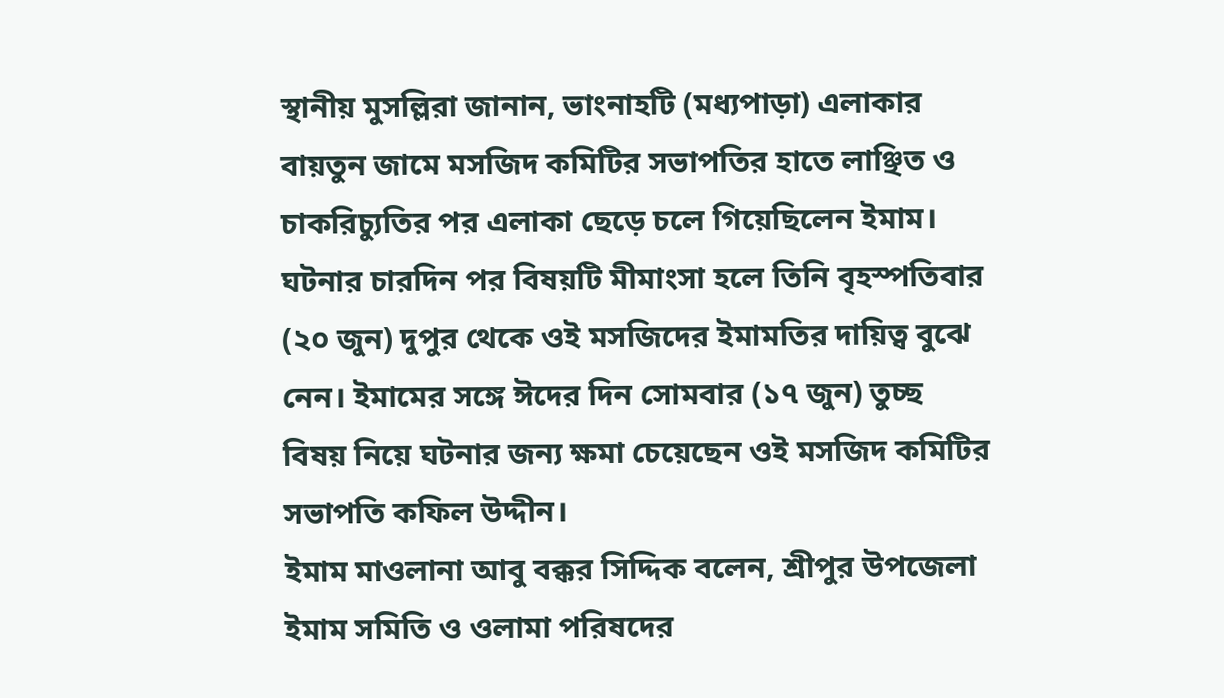স্থানীয় মুসল্লিরা জানান, ভাংনাহটি (মধ্যপাড়া) এলাকার বায়তুন জামে মসজিদ কমিটির সভাপতির হাতে লাঞ্ছিত ও চাকরিচ্যুতির পর এলাকা ছেড়ে চলে গিয়েছিলেন ইমাম। ঘটনার চারদিন পর বিষয়টি মীমাংসা হলে তিনি বৃহস্পতিবার (২০ জুন) দুপুর থেকে ওই মসজিদের ইমামতির দায়িত্ব বুঝে নেন। ইমামের সঙ্গে ঈদের দিন সোমবার (১৭ জুন) তুচ্ছ বিষয় নিয়ে ঘটনার জন্য ক্ষমা চেয়েছেন ওই মসজিদ কমিটির সভাপতি কফিল উদ্দীন।
ইমাম মাওলানা আবু বক্কর সিদ্দিক বলেন, শ্রীপুর উপজেলা ইমাম সমিতি ও ওলামা পরিষদের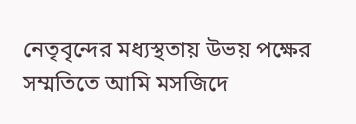নেতৃবৃন্দের মধ্যস্থতায় উভয় পক্ষের সম্মতিতে আমি মসজিদে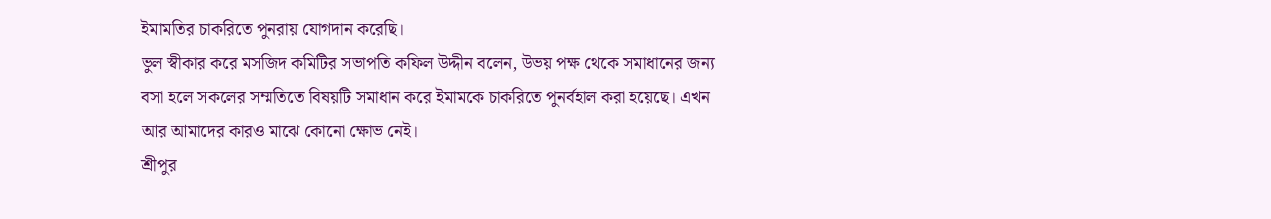ইমামতির চাকরিতে পুনরায় যোগদান করেছি।
ভুল স্বীকার করে মসজিদ কমিটির সভাপতি কফিল উদ্দীন বলেন, উভয় পক্ষ থেকে সমাধানের জন্য বসা হলে সকলের সম্মতিতে বিষয়টি সমাধান করে ইমামকে চাকরিতে পুনর্বহাল করা হয়েছে। এখন আর আমাদের কারও মাঝে কোনো ক্ষোভ নেই।
শ্রীপুর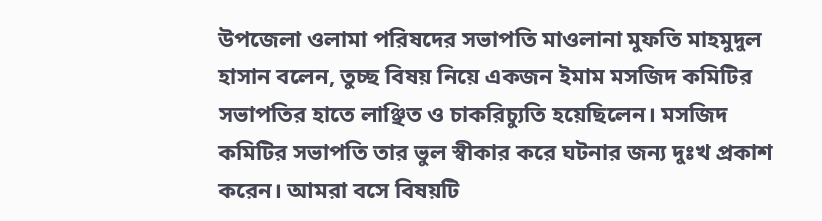উপজেলা ওলামা পরিষদের সভাপতি মাওলানা মুফতি মাহমুদুল হাসান বলেন, তুচ্ছ বিষয় নিয়ে একজন ইমাম মসজিদ কমিটির সভাপতির হাতে লাঞ্ছিত ও চাকরিচ্যুতি হয়েছিলেন। মসজিদ কমিটির সভাপতি তার ভুল স্বীকার করে ঘটনার জন্য দুঃখ প্রকাশ করেন। আমরা বসে বিষয়টি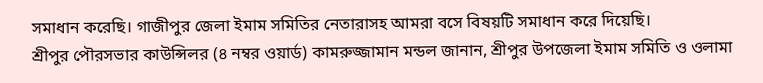সমাধান করেছি। গাজীপুর জেলা ইমাম সমিতির নেতারাসহ আমরা বসে বিষয়টি সমাধান করে দিয়েছি।
শ্রীপুর পৌরসভার কাউন্সিলর (৪ নম্বর ওয়ার্ড) কামরুজ্জামান মন্ডল জানান, শ্রীপুর উপজেলা ইমাম সমিতি ও ওলামা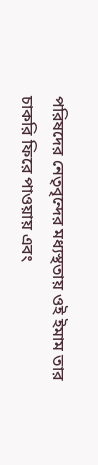পরিষদের নেতৃবৃন্দের মধ্যস্থতায় ওই ইমাম তার চাকরি ফিরে পাওয়ায় এবং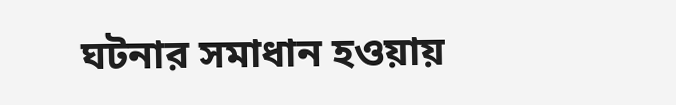ঘটনার সমাধান হওয়ায়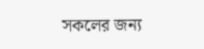সকলের জন্য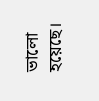ভালো হয়েছে।